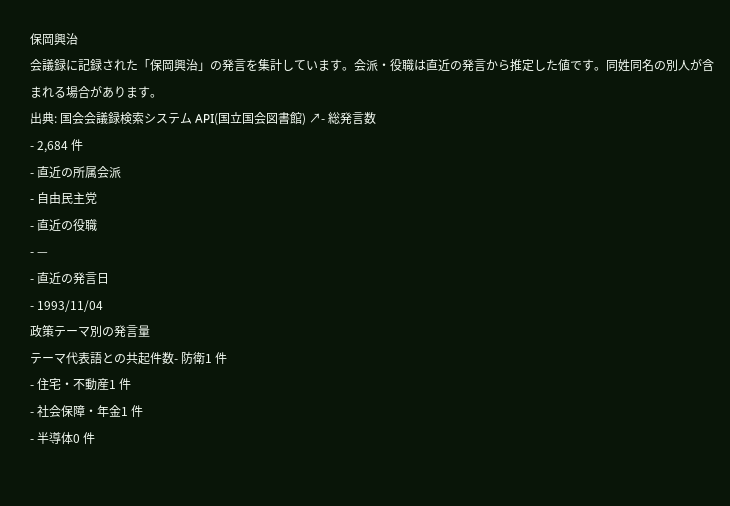保岡興治
会議録に記録された「保岡興治」の発言を集計しています。会派・役職は直近の発言から推定した値です。同姓同名の別人が含まれる場合があります。
出典: 国会会議録検索システム API(国立国会図書館) ↗- 総発言数
- 2,684 件
- 直近の所属会派
- 自由民主党
- 直近の役職
- —
- 直近の発言日
- 1993/11/04
政策テーマ別の発言量
テーマ代表語との共起件数- 防衛1 件
- 住宅・不動産1 件
- 社会保障・年金1 件
- 半導体0 件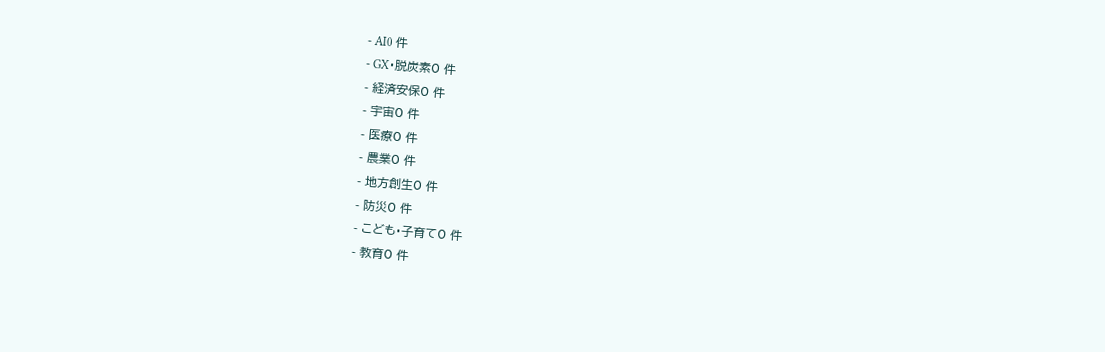- AI0 件
- GX・脱炭素0 件
- 経済安保0 件
- 宇宙0 件
- 医療0 件
- 農業0 件
- 地方創生0 件
- 防災0 件
- こども・子育て0 件
- 教育0 件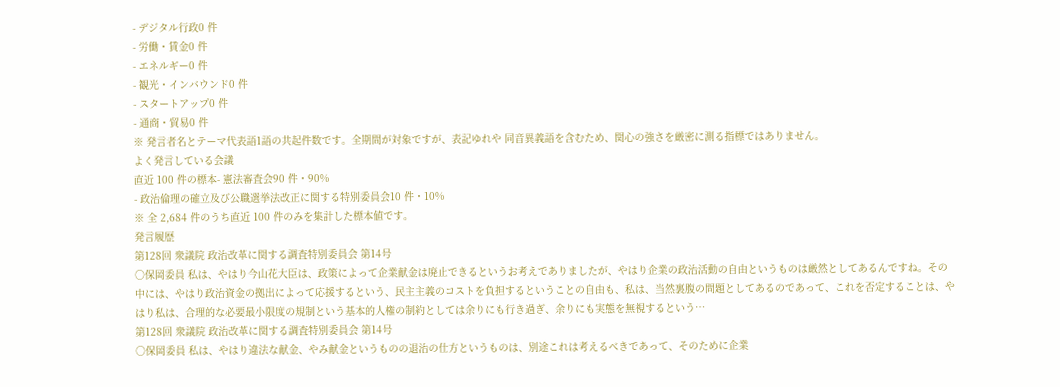- デジタル行政0 件
- 労働・賃金0 件
- エネルギー0 件
- 観光・インバウンド0 件
- スタートアップ0 件
- 通商・貿易0 件
※ 発言者名とテーマ代表語1語の共起件数です。全期間が対象ですが、表記ゆれや 同音異義語を含むため、関心の強さを厳密に測る指標ではありません。
よく発言している会議
直近 100 件の標本- 憲法審査会90 件・90%
- 政治倫理の確立及び公職選挙法改正に関する特別委員会10 件・10%
※ 全 2,684 件のうち直近 100 件のみを集計した標本値です。
発言履歴
第128回 衆議院 政治改革に関する調査特別委員会 第14号
○保岡委員 私は、やはり今山花大臣は、政策によって企業献金は廃止できるというお考えでありましたが、やはり企業の政治活動の自由というものは厳然としてあるんですね。その中には、やはり政治資金の拠出によって応援するという、民主主義のコストを負担するということの自由も、私は、当然裏腹の問題としてあるのであって、これを否定することは、やはり私は、合理的な必要最小限度の規制という基本的人権の制約としては余りにも行き過ぎ、余りにも実態を無視するという…
第128回 衆議院 政治改革に関する調査特別委員会 第14号
○保岡委員 私は、やはり違法な献金、やみ献金というものの退治の仕方というものは、別途これは考えるべきであって、そのために企業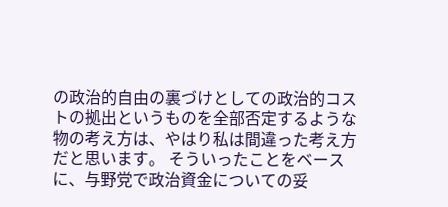の政治的自由の裏づけとしての政治的コストの拠出というものを全部否定するような物の考え方は、やはり私は間違った考え方だと思います。 そういったことをベースに、与野党で政治資金についての妥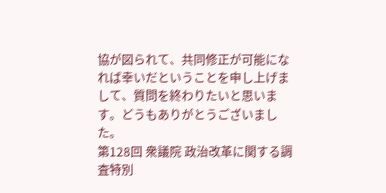協が図られて、共同修正が可能になれば幸いだということを申し上げまして、質問を終わりたいと思います。どうもありがとうございました。
第128回 衆議院 政治改革に関する調査特別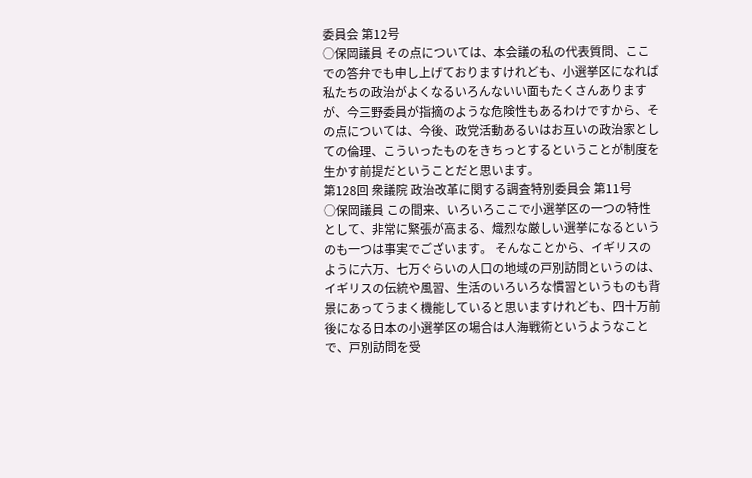委員会 第12号
○保岡議員 その点については、本会議の私の代表質問、ここでの答弁でも申し上げておりますけれども、小選挙区になれば私たちの政治がよくなるいろんないい面もたくさんありますが、今三野委員が指摘のような危険性もあるわけですから、その点については、今後、政党活動あるいはお互いの政治家としての倫理、こういったものをきちっとするということが制度を生かす前提だということだと思います。
第128回 衆議院 政治改革に関する調査特別委員会 第11号
○保岡議員 この間来、いろいろここで小選挙区の一つの特性として、非常に緊張が高まる、熾烈な厳しい選挙になるというのも一つは事実でございます。 そんなことから、イギリスのように六万、七万ぐらいの人口の地域の戸別訪問というのは、イギリスの伝統や風習、生活のいろいろな慣習というものも背景にあってうまく機能していると思いますけれども、四十万前後になる日本の小選挙区の場合は人海戦術というようなことで、戸別訪問を受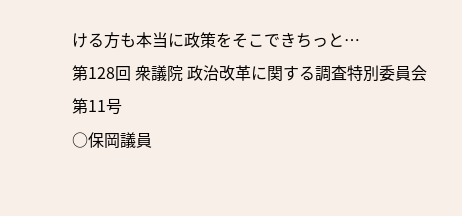ける方も本当に政策をそこできちっと…
第128回 衆議院 政治改革に関する調査特別委員会 第11号
○保岡議員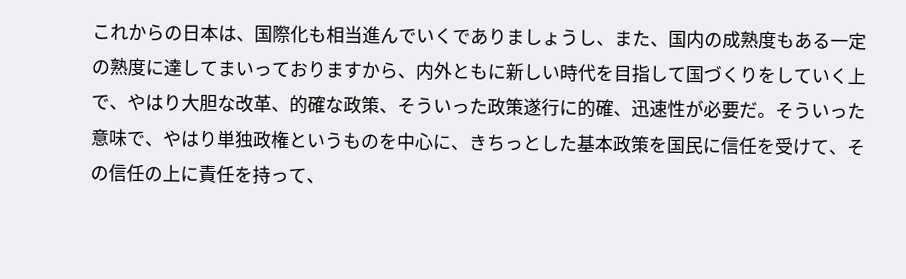これからの日本は、国際化も相当進んでいくでありましょうし、また、国内の成熟度もある一定の熟度に達してまいっておりますから、内外ともに新しい時代を目指して国づくりをしていく上で、やはり大胆な改革、的確な政策、そういった政策遂行に的確、迅速性が必要だ。そういった意味で、やはり単独政権というものを中心に、きちっとした基本政策を国民に信任を受けて、その信任の上に責任を持って、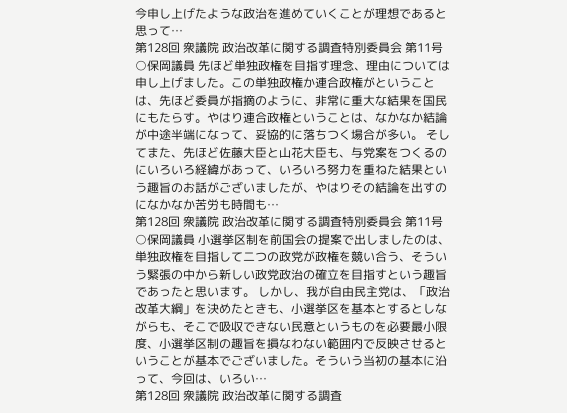今申し上げたような政治を進めていくことが理想であると思って…
第128回 衆議院 政治改革に関する調査特別委員会 第11号
○保岡議員 先ほど単独政権を目指す理念、理由については申し上げました。この単独政権か連合政権がということは、先ほど委員が指摘のように、非常に重大な結果を国民にもたらす。やはり連合政権ということは、なかなか結論が中途半端になって、妥協的に落ちつく場合が多い。 そしてまた、先ほど佐藤大臣と山花大臣も、与党案をつくるのにいろいろ経緯があって、いろいろ努力を重ねた結果という趣旨のお話がございましたが、やはりその結論を出すのになかなか苦労も時間も…
第128回 衆議院 政治改革に関する調査特別委員会 第11号
○保岡議員 小選挙区制を前国会の提案で出しましたのは、単独政権を目指して二つの政党が政権を競い合う、そういう緊張の中から新しい政党政治の確立を目指すという趣旨であったと思います。 しかし、我が自由民主党は、「政治改革大綱」を決めたときも、小選挙区を基本とするとしながらも、そこで吸収できない民意というものを必要最小限度、小選挙区制の趣旨を損なわない範囲内で反映させるということが基本でございました。そういう当初の基本に沿って、今回は、いろい…
第128回 衆議院 政治改革に関する調査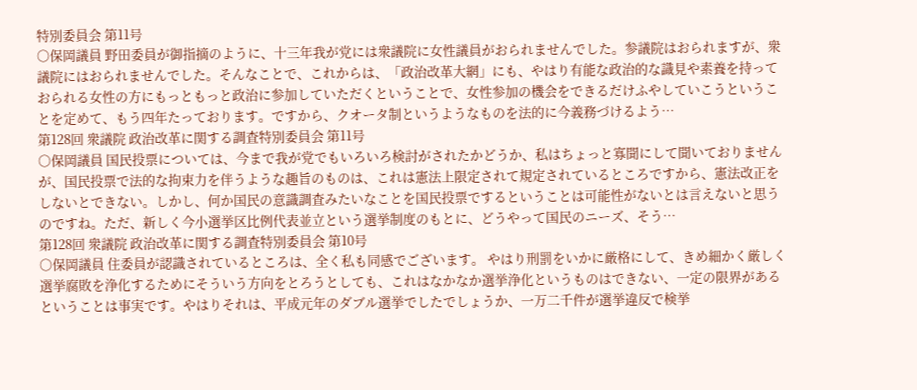特別委員会 第11号
○保岡議員 野田委員が御指摘のように、十三年我が党には衆議院に女性議員がおられませんでした。参議院はおられますが、衆議院にはおられませんでした。そんなことで、これからは、「政治改革大網」にも、やはり有能な政治的な識見や素養を持っておられる女性の方にもっともっと政治に参加していただくということで、女性参加の機会をできるだけふやしていこうということを定めて、もう四年たっております。ですから、クオータ制というようなものを法的に今義務づけるよう…
第128回 衆議院 政治改革に関する調査特別委員会 第11号
○保岡議員 国民投票については、今まで我が党でもいろいろ検討がされたかどうか、私はちょっと寡聞にして聞いておりませんが、国民投票で法的な拘束力を伴うような趣旨のものは、これは憲法上限定されて規定されているところですから、憲法改正をしないとできない。しかし、何か国民の意識調査みたいなことを国民投票でするということは可能性がないとは言えないと思うのですね。ただ、新しく今小選挙区比例代表並立という選挙制度のもとに、どうやって国民のニーズ、そう…
第128回 衆議院 政治改革に関する調査特別委員会 第10号
○保岡議員 住委員が認識されているところは、全く私も同感でございます。 やはり刑罰をいかに厳格にして、きめ細かく厳しく選挙腐敗を浄化するためにそういう方向をとろうとしても、これはなかなか選挙浄化というものはできない、一定の限界があるということは事実です。やはりそれは、平成元年のダブル選挙でしたでしょうか、一万二千件が選挙違反で検挙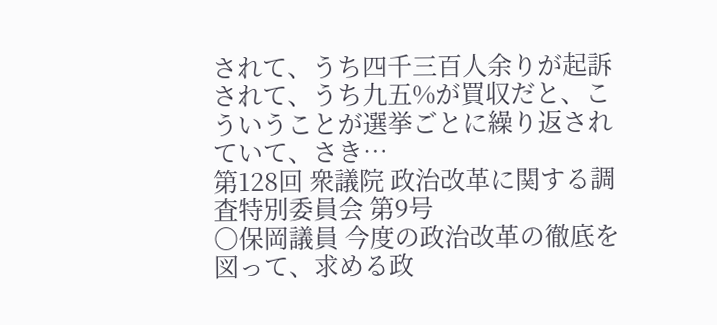されて、うち四千三百人余りが起訴されて、うち九五%が買収だと、こういうことが選挙ごとに繰り返されていて、さき…
第128回 衆議院 政治改革に関する調査特別委員会 第9号
○保岡議員 今度の政治改革の徹底を図って、求める政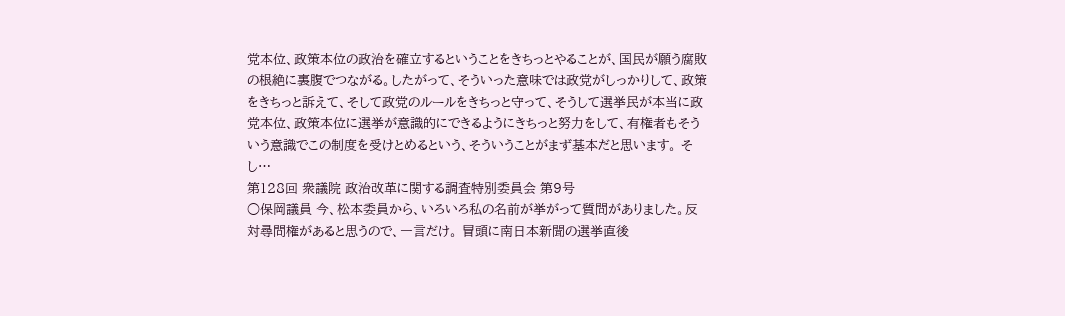党本位、政策本位の政治を確立するということをきちっとやることが、国民が願う腐敗の根絶に裏腹でつながる。したがって、そういった意味では政党がしっかりして、政策をきちっと訴えて、そして政党のルールをきちっと守って、そうして選挙民が本当に政党本位、政策本位に選挙が意識的にできるようにきちっと努力をして、有権者もそういう意識でこの制度を受けとめるという、そういうことがまず基本だと思います。 そし…
第128回 衆議院 政治改革に関する調査特別委員会 第9号
○保岡議員 今、松本委員から、いろいろ私の名前が挙がって質問がありました。反対尋問権があると思うので、一言だけ。 冒頭に南日本新聞の選挙直後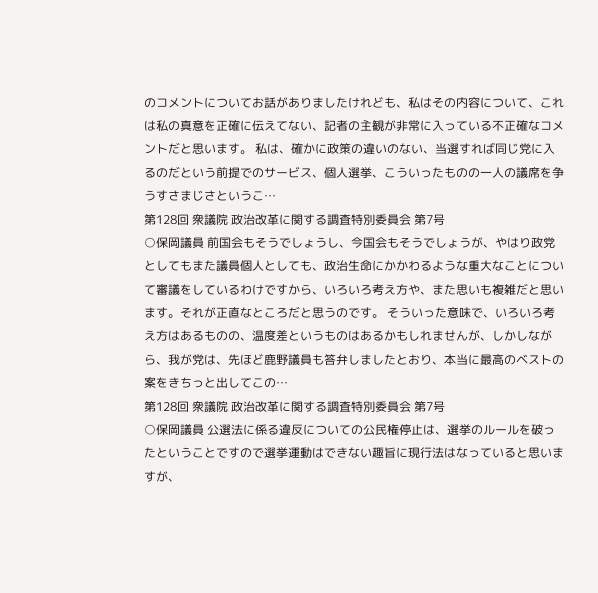のコメントについてお話がありましたけれども、私はその内容について、これは私の真意を正確に伝えてない、記者の主観が非常に入っている不正確なコメントだと思います。 私は、確かに政策の違いのない、当選すれば同じ党に入るのだという前提でのサービス、個人選挙、こういったものの一人の議席を争うすさまじさというこ…
第128回 衆議院 政治改革に関する調査特別委員会 第7号
○保岡議員 前国会もそうでしょうし、今国会もそうでしょうが、やはり政党としてもまた議員個人としても、政治生命にかかわるような重大なことについて審議をしているわけですから、いろいろ考え方や、また思いも複雑だと思います。それが正直なところだと思うのです。 そういった意味で、いろいろ考え方はあるものの、温度差というものはあるかもしれませんが、しかしながら、我が党は、先ほど鹿野議員も答弁しましたとおり、本当に最高のベストの案をきちっと出してこの…
第128回 衆議院 政治改革に関する調査特別委員会 第7号
○保岡議員 公選法に係る違反についての公民権停止は、選挙のルールを破ったということですので選挙運動はできない趣旨に現行法はなっていると思いますが、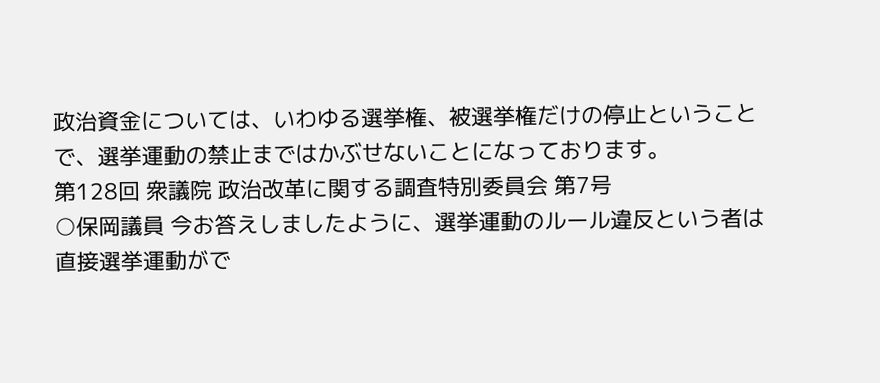政治資金については、いわゆる選挙権、被選挙権だけの停止ということで、選挙運動の禁止まではかぶせないことになっております。
第128回 衆議院 政治改革に関する調査特別委員会 第7号
○保岡議員 今お答えしましたように、選挙運動のルール違反という者は直接選挙運動がで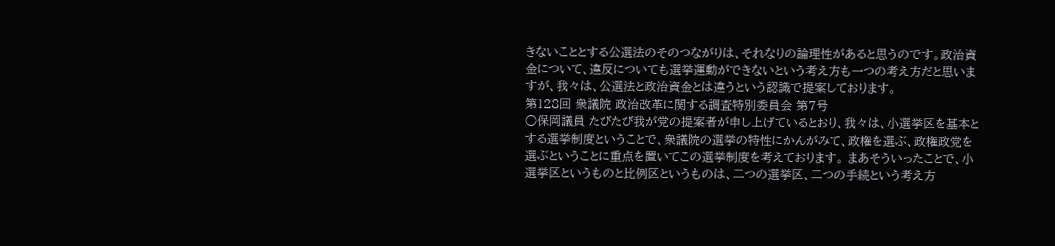きないこととする公選法のそのつながりは、それなりの論理性があると思うのです。政治資金について、違反についても選挙運動ができないという考え方も一つの考え方だと思いますが、我々は、公選法と政治資金とは違うという認識で提案しております。
第128回 衆議院 政治改革に関する調査特別委員会 第7号
○保岡議員 たびたび我が党の提案者が申し上げているとおり、我々は、小選挙区を基本とする選挙制度ということで、衆議院の選挙の特性にかんがみて、政権を選ぶ、政権政党を選ぶということに重点を置いてこの選挙制度を考えております。 まあそういったことで、小選挙区というものと比例区というものは、二つの選挙区、二つの手続という考え方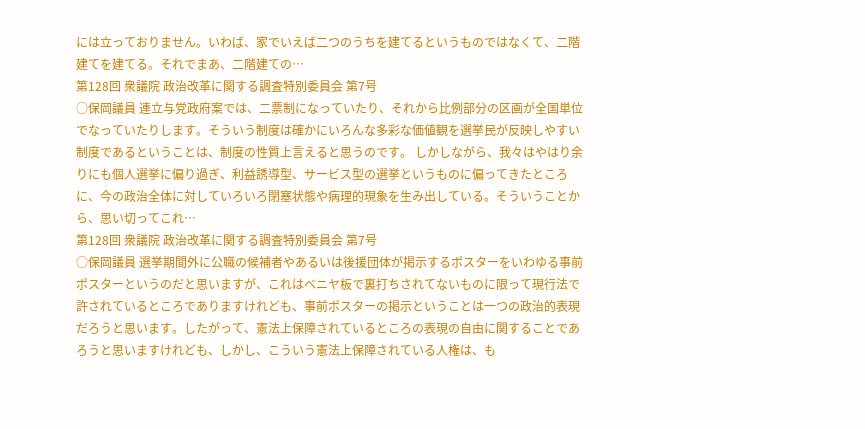には立っておりません。いわば、家でいえば二つのうちを建てるというものではなくて、二階建てを建てる。それでまあ、二階建ての…
第128回 衆議院 政治改革に関する調査特別委員会 第7号
○保岡議員 連立与党政府案では、二票制になっていたり、それから比例部分の区画が全国単位でなっていたりします。そういう制度は確かにいろんな多彩な価値観を選挙民が反映しやすい制度であるということは、制度の性質上言えると思うのです。 しかしながら、我々はやはり余りにも個人選挙に偏り過ぎ、利益誘導型、サービス型の選挙というものに偏ってきたところに、今の政治全体に対していろいろ閉塞状態や病理的現象を生み出している。そういうことから、思い切ってこれ…
第128回 衆議院 政治改革に関する調査特別委員会 第7号
○保岡議員 選挙期間外に公職の候補者やあるいは後援団体が掲示するポスターをいわゆる事前ポスターというのだと思いますが、これはベニヤ板で裏打ちされてないものに限って現行法で許されているところでありますけれども、事前ポスターの掲示ということは一つの政治的表現だろうと思います。したがって、憲法上保障されているところの表現の自由に関することであろうと思いますけれども、しかし、こういう憲法上保障されている人権は、も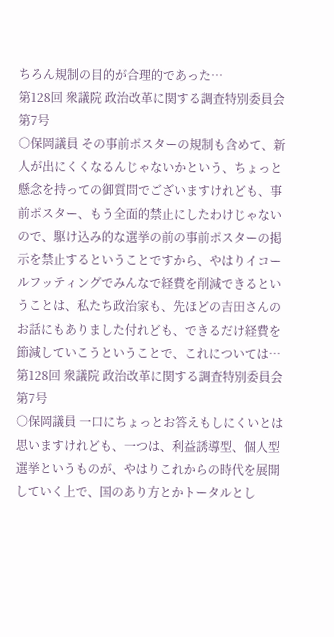ちろん規制の目的が合理的であった…
第128回 衆議院 政治改革に関する調査特別委員会 第7号
○保岡議員 その事前ポスターの規制も含めて、新人が出にくくなるんじゃないかという、ちょっと懸念を持っての御質問でございますけれども、事前ポスター、もう全面的禁止にしたわけじゃないので、駆け込み的な選挙の前の事前ポスターの掲示を禁止するということですから、やはりイコールフッティングでみんなで経費を削減できるということは、私たち政治家も、先ほどの吉田さんのお話にもありました付れども、できるだけ経費を節減していこうということで、これについては…
第128回 衆議院 政治改革に関する調査特別委員会 第7号
○保岡議員 一口にちょっとお答えもしにくいとは思いますけれども、一つは、利益誘導型、個人型選挙というものが、やはりこれからの時代を展開していく上で、国のあり方とかトータルとし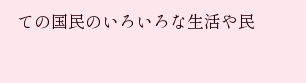ての国民のいろいろな生活や民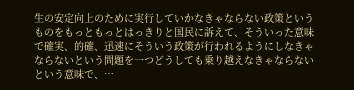生の安定向上のために実行していかなきゃならない政策というものをもっともっとはっきりと国民に訴えて、そういった意味で確実、的確、迅速にそういう政策が行われるようにしなきゃならないという問題を一つどうしても乗り越えなきゃならないという意味で、…